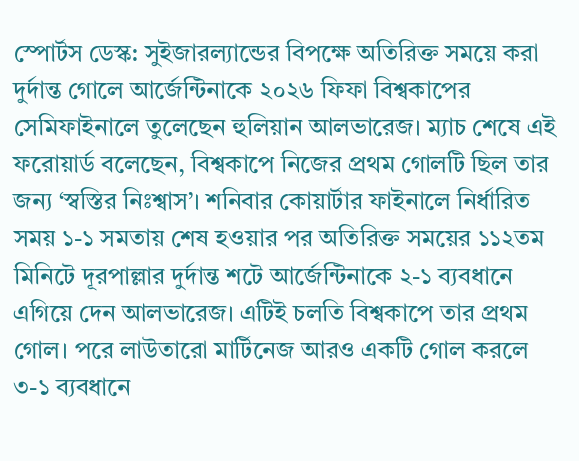স্পোর্টস ডেস্ক: সুইজারল্যান্ডের বিপক্ষে অতিরিক্ত সময়ে করা দুর্দান্ত গোলে আর্জেন্টিনাকে ২০২৬ ফিফা বিশ্বকাপের সেমিফাইনালে তুলেছেন হুলিয়ান আলভারেজ। ম্যাচ শেষে এই ফরোয়ার্ড বলেছেন, বিশ্বকাপে নিজের প্রথম গোলটি ছিল তার জন্য ‘স্বস্তির নিঃশ্বাস’। শনিবার কোয়ার্টার ফাইনালে নির্ধারিত সময় ১-১ সমতায় শেষ হওয়ার পর অতিরিক্ত সময়ের ১১২তম মিনিটে দূরপাল্লার দুর্দান্ত শটে আর্জেন্টিনাকে ২-১ ব্যবধানে এগিয়ে দেন আলভারেজ। এটিই চলতি বিশ্বকাপে তার প্রথম গোল। পরে লাউতারো মার্টিনেজ আরও একটি গোল করলে ৩-১ ব্যবধানে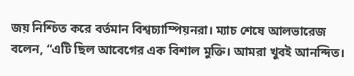জয় নিশ্চিত করে বর্তমান বিশ্বচ্যাম্পিয়নরা। ম্যাচ শেষে আলভারেজ বলেন, “এটি ছিল আবেগের এক বিশাল মুক্তি। আমরা খুবই আনন্দিত।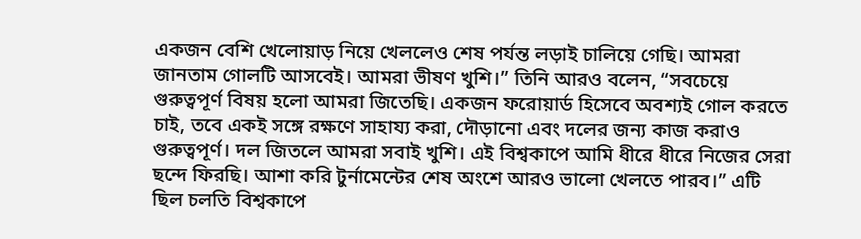একজন বেশি খেলোয়াড় নিয়ে খেললেও শেষ পর্যন্ত লড়াই চালিয়ে গেছি। আমরা জানতাম গোলটি আসবেই। আমরা ভীষণ খুশি।” তিনি আরও বলেন, “সবচেয়ে গুরুত্বপূর্ণ বিষয় হলো আমরা জিতেছি। একজন ফরোয়ার্ড হিসেবে অবশ্যই গোল করতে চাই, তবে একই সঙ্গে রক্ষণে সাহায্য করা, দৌড়ানো এবং দলের জন্য কাজ করাও গুরুত্বপূর্ণ। দল জিতলে আমরা সবাই খুশি। এই বিশ্বকাপে আমি ধীরে ধীরে নিজের সেরা ছন্দে ফিরছি। আশা করি টুর্নামেন্টের শেষ অংশে আরও ভালো খেলতে পারব।” এটি ছিল চলতি বিশ্বকাপে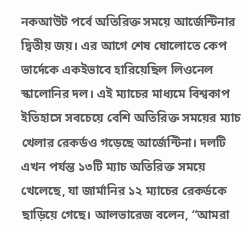নকআউট পর্বে অতিরিক্ত সময়ে আর্জেন্টিনার দ্বিতীয় জয়। এর আগে শেষ ষোলোতে কেপ ভার্দেকে একইভাবে হারিয়েছিল লিওনেল স্কালোনির দল। এই ম্যাচের মাধ্যমে বিশ্বকাপ ইতিহাসে সবচেয়ে বেশি অতিরিক্ত সময়ের ম্যাচ খেলার রেকর্ডও গড়েছে আর্জেন্টিনা। দলটি এখন পর্যন্ত ১৩টি ম্যাচ অতিরিক্ত সময়ে খেলেছে, যা জার্মানির ১২ ম্যাচের রেকর্ডকে ছাড়িয়ে গেছে। আলভারেজ বলেন, “আমরা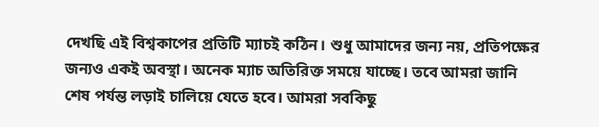দেখছি এই বিশ্বকাপের প্রতিটি ম্যাচই কঠিন। শুধু আমাদের জন্য নয়, প্রতিপক্ষের জন্যও একই অবস্থা। অনেক ম্যাচ অতিরিক্ত সময়ে যাচ্ছে। তবে আমরা জানি শেষ পর্যন্ত লড়াই চালিয়ে যেতে হবে। আমরা সবকিছু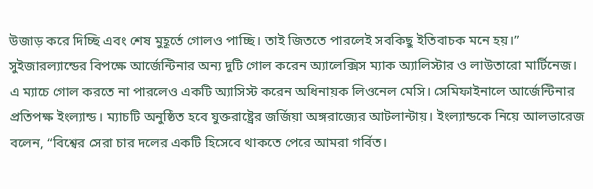উজাড় করে দিচ্ছি এবং শেষ মুহূর্তে গোলও পাচ্ছি। তাই জিততে পারলেই সবকিছু ইতিবাচক মনে হয়।” সুইজারল্যান্ডের বিপক্ষে আর্জেন্টিনার অন্য দুটি গোল করেন অ্যালেক্সিস ম্যাক অ্যালিস্টার ও লাউতারো মার্টিনেজ। এ ম্যাচে গোল করতে না পারলেও একটি অ্যাসিস্ট করেন অধিনায়ক লিওনেল মেসি। সেমিফাইনালে আর্জেন্টিনার প্রতিপক্ষ ইংল্যান্ড। ম্যাচটি অনুষ্ঠিত হবে যুক্তরাষ্ট্রের জর্জিয়া অঙ্গরাজ্যের আটলান্টায়। ইংল্যান্ডকে নিয়ে আলভারেজ বলেন, “বিশ্বের সেরা চার দলের একটি হিসেবে থাকতে পেরে আমরা গর্বিত।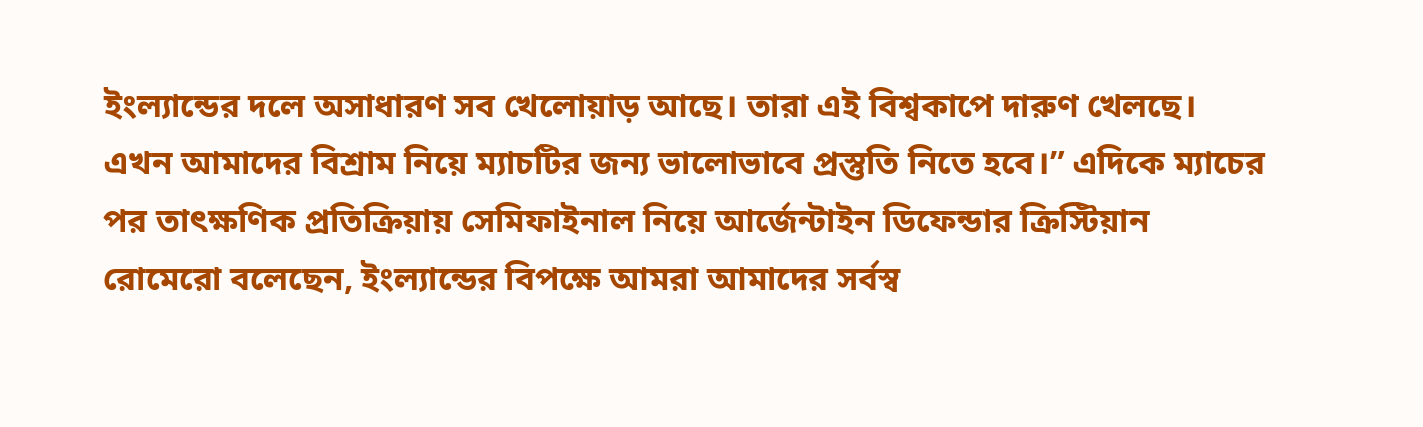ইংল্যান্ডের দলে অসাধারণ সব খেলোয়াড় আছে। তারা এই বিশ্বকাপে দারুণ খেলছে। এখন আমাদের বিশ্রাম নিয়ে ম্যাচটির জন্য ভালোভাবে প্রস্তুতি নিতে হবে।” এদিকে ম্যাচের পর তাৎক্ষণিক প্রতিক্রিয়ায় সেমিফাইনাল নিয়ে আর্জেন্টাইন ডিফেন্ডার ক্রিস্টিয়ান রোমেরো বলেছেন, ইংল্যান্ডের বিপক্ষে আমরা আমাদের সর্বস্ব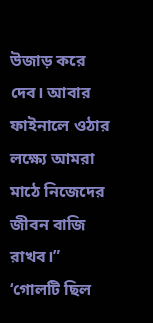উজাড় করে দেব। আবার ফাইনালে ওঠার লক্ষ্যে আমরা মাঠে নিজেদের জীবন বাজি রাখব।”
‘গোলটি ছিল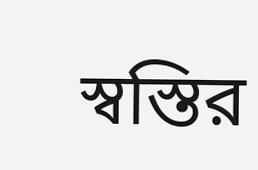স্বস্তির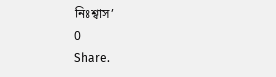নিঃশ্বাস’
0
Share.